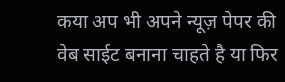कया अप भी अपने न्यूज़ पेपर की वेब साईट बनाना चाहते है या फिर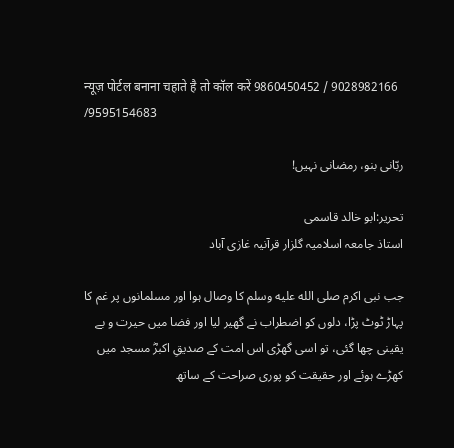न्यूज़ पोर्टल बनाना चहाते है तो कॉल करें 9860450452 / 9028982166 /9595154683

ربّانی بنو، رمضانی نہیں!

تحریر:ابو خالد قاسمی
استاذ جامعہ اسلامیہ گلزار قرآنیہ غازی آباد

جب نبی اکرم صلى الله عليه وسلم کا وصال ہوا اور مسلمانوں پر غم کا پہاڑ ٹوٹ پڑا، دلوں کو اضطراب نے گھیر لیا اور فضا میں حیرت و بے یقینی چھا گئی، تو اسی گھڑی اس امت کے صدیقِ اکبرؓ مسجد میں کھڑے ہوئے اور حقیقت کو پوری صراحت کے ساتھ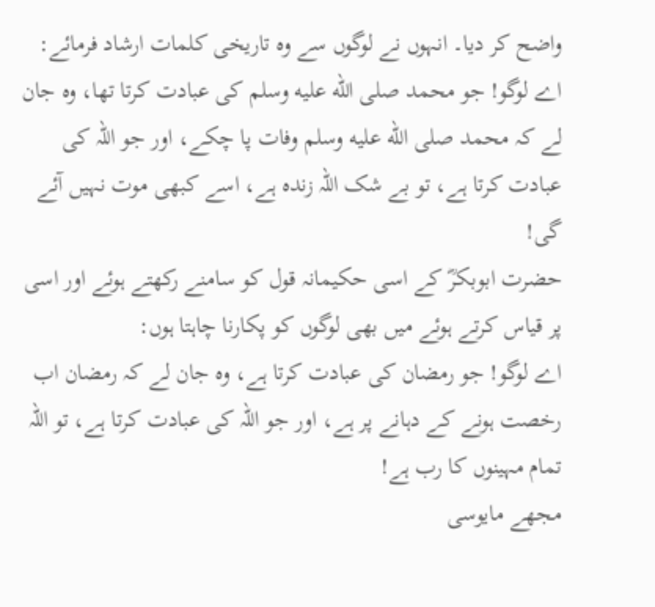واضح کر دیا۔ انہوں نے لوگوں سے وہ تاریخی کلمات ارشاد فرمائے:
اے لوگو! جو محمد صلى الله عليه وسلم کی عبادت کرتا تھا، وہ جان لے کہ محمد صلى الله عليه وسلم وفات پا چکے، اور جو اللہ کی عبادت کرتا ہے، تو بے شک اللہ زندہ ہے، اسے کبھی موت نہیں آئے گی!
حضرت ابوبکرؓ کے اسی حکیمانہ قول کو سامنے رکھتے ہوئے اور اسی پر قیاس کرتے ہوئے میں بھی لوگوں کو پکارنا چاہتا ہوں:
اے لوگو! جو رمضان کی عبادت کرتا ہے، وہ جان لے کہ رمضان اب رخصت ہونے کے دہانے پر ہے، اور جو اللہ کی عبادت کرتا ہے، تو اللہ تمام مہینوں کا رب ہے!
مجھے مایوسی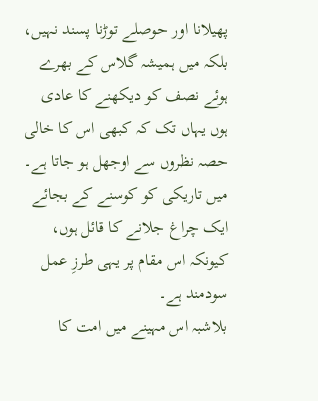پھیلانا اور حوصلے توڑنا پسند نہیں، بلکہ میں ہمیشہ گلاس کے بھرے ہوئے نصف کو دیکھنے کا عادی ہوں یہاں تک کہ کبھی اس کا خالی حصہ نظروں سے اوجھل ہو جاتا ہے۔ میں تاریکی کو کوسنے کے بجائے ایک چراغ جلانے کا قائل ہوں، کیونکہ اس مقام پر یہی طرزِ عمل سودمند ہے۔
بلاشبہ اس مہینے میں امت کا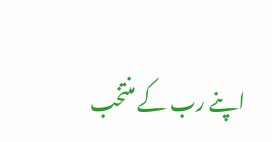اپنے رب کے منتخب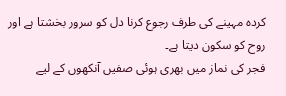کردہ مہینے کی طرف رجوع کرنا دل کو سرور بخشتا ہے اور روح کو سکون دیتا ہے۔
فجر کی نماز میں بھری ہوئی صفیں آنکھوں کے لیے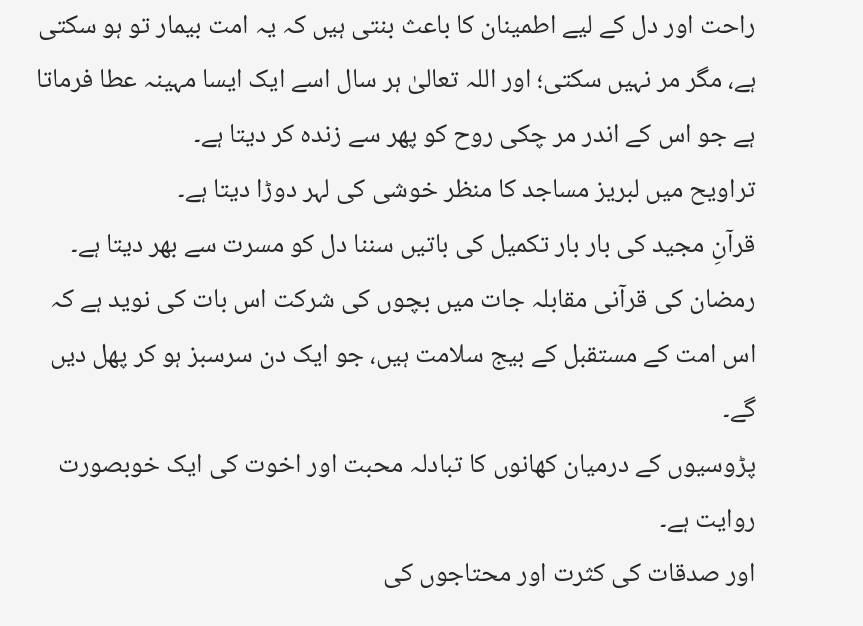راحت اور دل کے لیے اطمینان کا باعث بنتی ہیں کہ یہ امت بیمار تو ہو سکتی ہے، مگر مر نہیں سکتی؛ اور اللہ تعالیٰ ہر سال اسے ایک ایسا مہینہ عطا فرماتا ہے جو اس کے اندر مر چکی روح کو پھر سے زندہ کر دیتا ہے۔
تراویح میں لبریز مساجد کا منظر خوشی کی لہر دوڑا دیتا ہے۔
قرآنِ مجید کی بار بار تکمیل کی باتیں سننا دل کو مسرت سے بھر دیتا ہے۔
رمضان کی قرآنی مقابلہ جات میں بچوں کی شرکت اس بات کی نوید ہے کہ اس امت کے مستقبل کے بیج سلامت ہیں، جو ایک دن سرسبز ہو کر پھل دیں گے۔
پڑوسیوں کے درمیان کھانوں کا تبادلہ محبت اور اخوت کی ایک خوبصورت روایت ہے۔
اور صدقات کی کثرت اور محتاجوں کی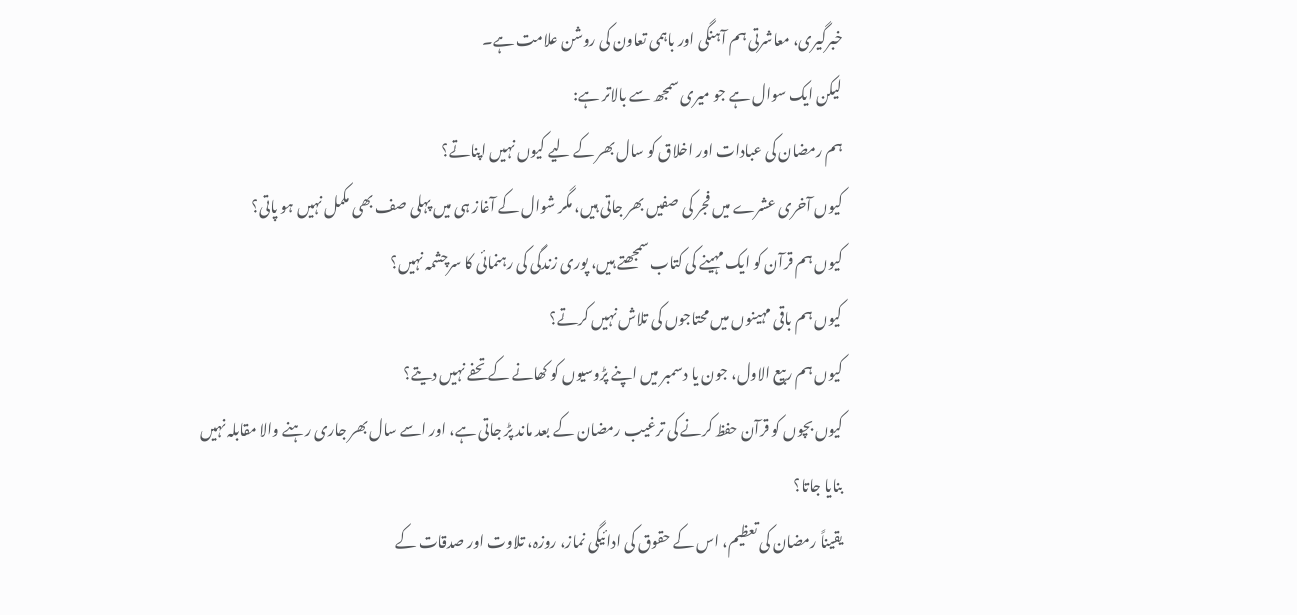خبرگیری، معاشرتی ہم آہنگی اور باہمی تعاون کی روشن علامت ہے۔
لیکن ایک سوال ہے جو میری سمجھ سے بالاتر ہے:
ہم رمضان کی عبادات اور اخلاق کو سال بھر کے لیے کیوں نہیں اپناتے؟
کیوں آخری عشرے میں فجر کی صفیں بھر جاتی ہیں، مگر شوال کے آغاز ہی میں پہلی صف بھی مکمل نہیں ہو پاتی؟
کیوں ہم قرآن کو ایک مہینے کی کتاب سمجھتے ہیں، پوری زندگی کی رہنمائی کا سرچشمہ نہیں؟
کیوں ہم باقی مہینوں میں محتاجوں کی تلاش نہیں کرتے؟
کیوں ہم ربیع الاول، جون یا دسمبر میں اپنے پڑوسیوں کو کھانے کے تحفے نہیں دیتے؟
کیوں بچوں کو قرآن حفظ کرنے کی ترغیب رمضان کے بعد ماند پڑ جاتی ہے، اور اسے سال بھر جاری رہنے والا مقابلہ نہیں بنایا جاتا؟
یقیناً رمضان کی تعظیم، اس کے حقوق کی ادائیگی نماز، روزہ، تلاوت اور صدقات کے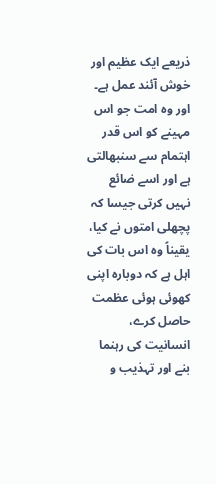ذریعے ایک عظیم اور خوش آئند عمل ہے۔
اور وہ امت جو اس مہینے کو اس قدر اہتمام سے سنبھالتی ہے اور اسے ضائع نہیں کرتی جیسا کہ پچھلی امتوں نے کیا، یقیناً وہ اس بات کی اہل ہے کہ دوبارہ اپنی کھوئی ہوئی عظمت حاصل کرے، انسانیت کی رہنما بنے اور تہذیب و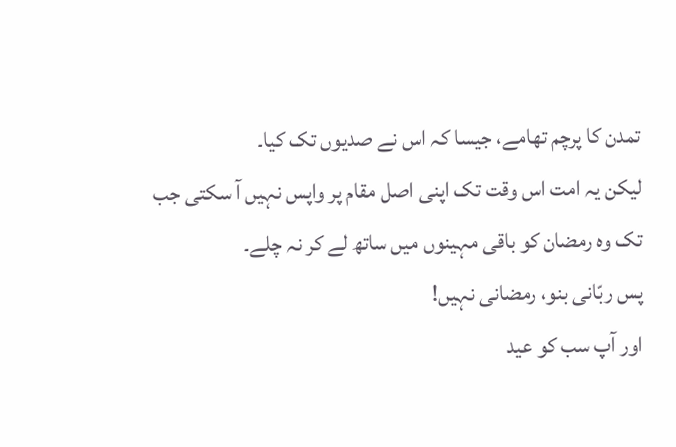تمدن کا پرچم تھامے، جیسا کہ اس نے صدیوں تک کیا۔
لیکن یہ امت اس وقت تک اپنی اصل مقام پر واپس نہیں آ سکتی جب تک وہ رمضان کو باقی مہینوں میں ساتھ لے کر نہ چلے۔
پس ربّانی بنو، رمضانی نہیں!
اور آپ سب کو عید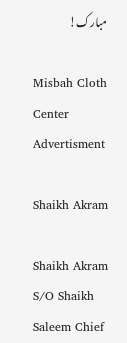مبارک!

Misbah Cloth Center Advertisment

Shaikh Akram

Shaikh Akram S/O Shaikh Saleem Chief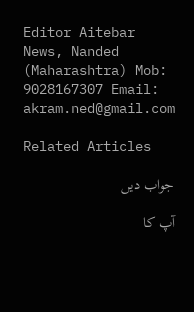Editor Aitebar News, Nanded (Maharashtra) Mob: 9028167307 Email: akram.ned@gmail.com

Related Articles

جواب دیں

آپ کا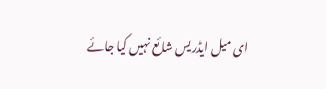ای میل ایڈریس شائع نہیں کیا جائے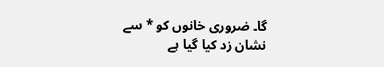گا۔ ضروری خانوں کو * سے نشان زد کیا گیا ہے